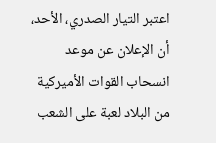اعتبر التيار الصدري، الأحد، أن الإعلان عن موعد انسحاب القوات الأميركية من البلاد لعبة على الشعب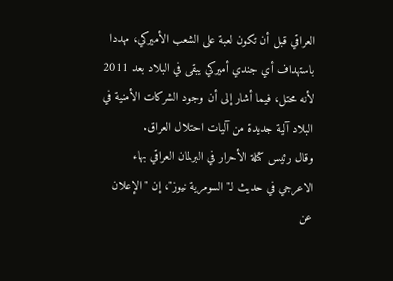العراقي قبل أن تكون لعبة على الشعب الأميركي، مهددا باستهداف أي جندي أميركي يبقى في البلاد بعد 2011 لأنه محتل، فيما أشار إلى أن وجود الشركات الأمنية في البلاد آلية جديدة من آليات احتلال العراق.
وقال رئيس كتلة الأحرار في البرلمان العراقي بهاء الاعرجي في حديث لـ"السومرية نيوز"، إن "الإعلان عن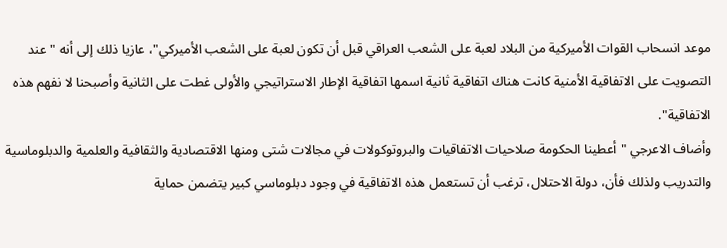موعد انسحاب القوات الأميركية من البلاد لعبة على الشعب العراقي قبل أن تكون لعبة على الشعب الأميركي"، عازيا ذلك إلى أنه "عند التصويت على الاتفاقية الأمنية كانت هناك اتفاقية ثانية اسمها اتفاقية الإطار الاستراتيجي والأولى غطت على الثانية وأصبحنا لا نفهم هذه الاتفاقية".
وأضاف الاعرجي "أعطينا الحكومة صلاحيات الاتفاقيات والبروتوكولات في مجالات شتى ومنها الاقتصادية والثقافية والعلمية والدبلوماسية والتدريب ولذلك فأن، دولة الاحتلال، ترغب أن تستعمل هذه الاتفاقية في وجود دبلوماسي كبير يتضمن حماية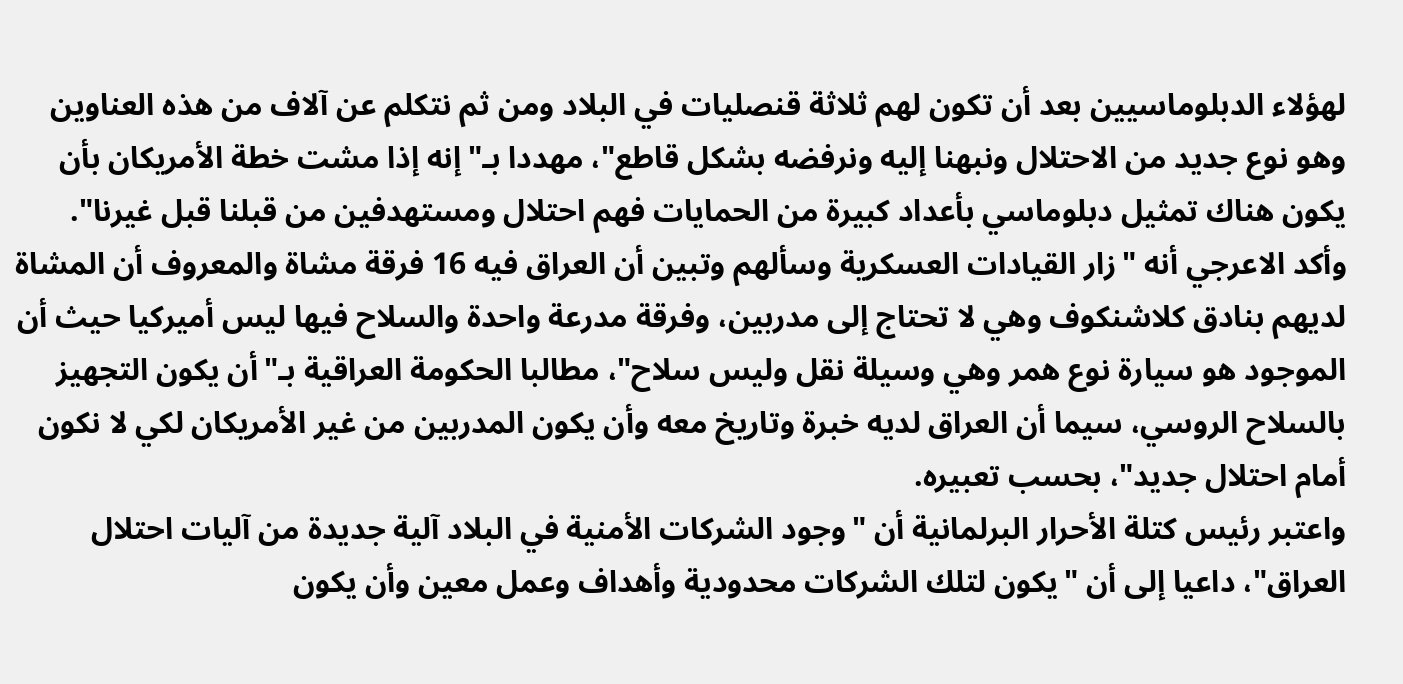لهؤلاء الدبلوماسيين بعد أن تكون لهم ثلاثة قنصليات في البلاد ومن ثم نتكلم عن آلاف من هذه العناوين وهو نوع جديد من الاحتلال ونبهنا إليه ونرفضه بشكل قاطع"، مهددا بـ"إنه إذا مشت خطة الأمريكان بأن يكون هناك تمثيل دبلوماسي بأعداد كبيرة من الحمايات فهم احتلال ومستهدفين من قبلنا قبل غيرنا".
وأكد الاعرجي أنه "زار القيادات العسكرية وسألهم وتبين أن العراق فيه 16 فرقة مشاة والمعروف أن المشاة لديهم بنادق كلاشنكوف وهي لا تحتاج إلى مدربين، وفرقة مدرعة واحدة والسلاح فيها ليس أميركيا حيث أن الموجود هو سيارة نوع همر وهي وسيلة نقل وليس سلاح"، مطالبا الحكومة العراقية بـ"أن يكون التجهيز بالسلاح الروسي، سيما أن العراق لديه خبرة وتاريخ معه وأن يكون المدربين من غير الأمريكان لكي لا نكون أمام احتلال جديد"، بحسب تعبيره.
واعتبر رئيس كتلة الأحرار البرلمانية أن "وجود الشركات الأمنية في البلاد آلية جديدة من آليات احتلال العراق"، داعيا إلى أن "يكون لتلك الشركات محدودية وأهداف وعمل معين وأن يكون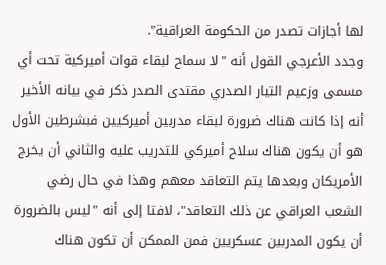لها أجازات تصدر من الحكومة العراقية".
وجدد الأعرجي القول أنه "لا سماح لبقاء قوات أميركية تحت أي مسمى وزعيم التيار الصدري مقتدى الصدر ذكر في بيانه الأخير أنه إذا كانت هناك ضرورة لبقاء مدربين أميركيين فبشرطين الأول هو أن يكون هناك سلاح أميركي للتدريب عليه والثاني أن يخرج الأمريكان وبعدها يتم التعاقد معهم وهذا في حال رضي الشعب العراقي عن ذلك التعاقد"، لافتا إلى أنه "ليس بالضرورة أن يكون المدربين عسكريين فمن الممكن أن تكون هناك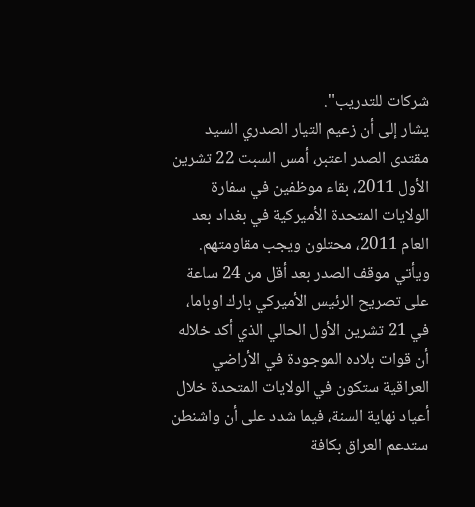شركات للتدريب".
يشار إلى أن زعيم التيار الصدري السيد مقتدى الصدر اعتبر، أمس السبت 22 تشرين الأول 2011، بقاء موظفين في سفارة الولايات المتحدة الأميركية في بغداد بعد العام 2011، محتلون ويجب مقاومتهم.
ويأتي موقف الصدر بعد أقل من 24 ساعة على تصريح الرئيس الأميركي بارك اوباما، في 21 تشرين الأول الحالي الذي أكد خلاله أن قوات بلاده الموجودة في الأراضي العراقية ستكون في الولايات المتحدة خلال أعياد نهاية السنة، فيما شدد على أن واشنطن ستدعم العراق بكافة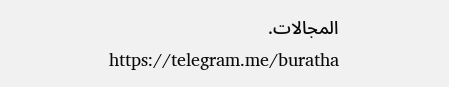المجالات.
https://telegram.me/buratha